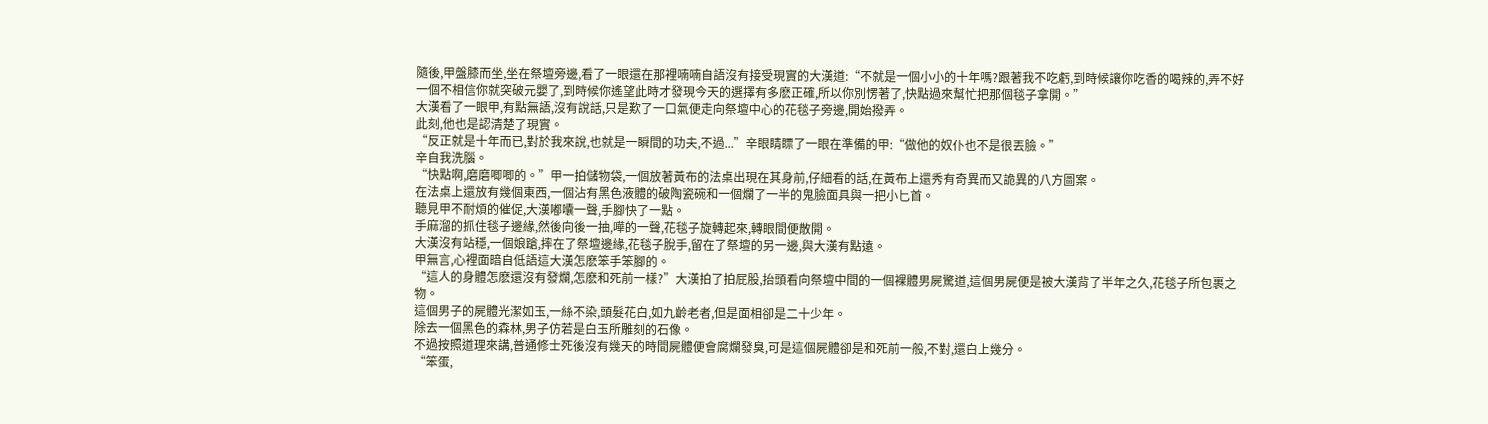隨後,甲盤膝而坐,坐在祭壇旁邊,看了一眼還在那裡喃喃自語沒有接受現實的大漢道:“不就是一個小小的十年嗎?跟著我不吃虧,到時候讓你吃香的喝辣的,弄不好一個不相信你就突破元嬰了,到時候你遙望此時才發現今天的選擇有多麽正確,所以你別愣著了,快點過來幫忙把那個毯子拿開。”
大漢看了一眼甲,有點無語,沒有說話,只是歎了一口氣便走向祭壇中心的花毯子旁邊,開始撥弄。
此刻,他也是認清楚了現實。
“反正就是十年而已,對於我來說,也就是一瞬間的功夫,不過...”辛眼睛瞟了一眼在準備的甲:“做他的奴仆也不是很丟臉。”
辛自我洗腦。
“快點啊,磨磨唧唧的。”甲一拍儲物袋,一個放著黃布的法桌出現在其身前,仔細看的話,在黃布上還秀有奇異而又詭異的八方圖案。
在法桌上還放有幾個東西,一個沾有黑色液體的破陶瓷碗和一個爛了一半的鬼臉面具與一把小匕首。
聽見甲不耐煩的催促,大漢嘟囔一聲,手腳快了一點。
手麻溜的抓住毯子邊緣,然後向後一抽,嘩的一聲,花毯子旋轉起來,轉眼間便散開。
大漢沒有站穩,一個娘蹌,摔在了祭壇邊緣,花毯子脫手,留在了祭壇的另一邊,與大漢有點遠。
甲無言,心裡面暗自低語這大漢怎麽笨手笨腳的。
“這人的身體怎麽還沒有發爛,怎麽和死前一樣?”大漢拍了拍屁股,抬頭看向祭壇中間的一個裸體男屍驚道,這個男屍便是被大漢背了半年之久,花毯子所包裹之物。
這個男子的屍體光潔如玉,一絲不染,頭髮花白,如九齡老者,但是面相卻是二十少年。
除去一個黑色的森林,男子仿若是白玉所雕刻的石像。
不過按照道理來講,普通修士死後沒有幾天的時間屍體便會腐爛發臭,可是這個屍體卻是和死前一般,不對,還白上幾分。
“笨蛋,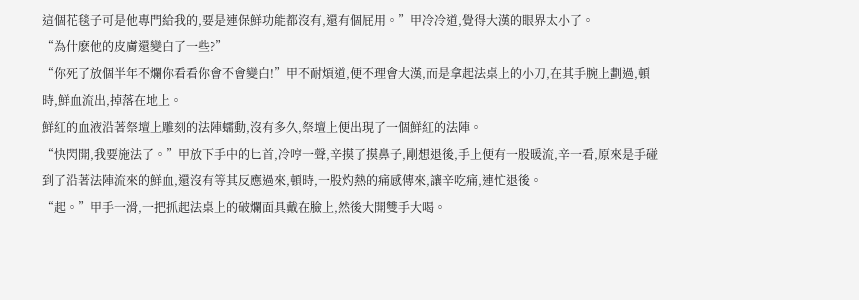這個花毯子可是他專門給我的,要是連保鮮功能都沒有,還有個屁用。”甲冷冷道,覺得大漢的眼界太小了。
“為什麽他的皮膚還變白了一些?”
“你死了放個半年不爛你看看你會不會變白!”甲不耐煩道,便不理會大漢,而是拿起法桌上的小刀,在其手腕上劃過,頓時,鮮血流出,掉落在地上。
鮮紅的血液沿著祭壇上雕刻的法陣蠕動,沒有多久,祭壇上便出現了一個鮮紅的法陣。
“快閃開,我要施法了。”甲放下手中的匕首,冷哼一聲,辛摸了摸鼻子,剛想退後,手上便有一股暖流,辛一看,原來是手碰到了沿著法陣流來的鮮血,還沒有等其反應過來,頓時,一股灼熱的痛感傳來,讓辛吃痛,連忙退後。
“起。”甲手一滑,一把抓起法桌上的破爛面具戴在臉上,然後大開雙手大喝。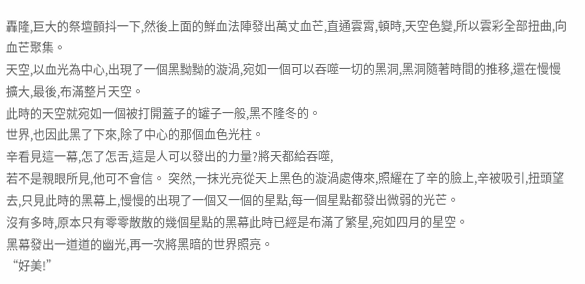轟隆,巨大的祭壇顫抖一下,然後上面的鮮血法陣發出萬丈血芒,直通雲霄,頓時,天空色變,所以雲彩全部扭曲,向血芒聚集。
天空,以血光為中心,出現了一個黑黝黝的漩渦,宛如一個可以吞噬一切的黑洞,黑洞隨著時間的推移,還在慢慢擴大,最後,布滿整片天空。
此時的天空就宛如一個被打開蓋子的罐子一般,黑不隆冬的。
世界,也因此黑了下來,除了中心的那個血色光柱。
辛看見這一幕,怎了怎舌,這是人可以發出的力量?將天都給吞噬,
若不是親眼所見,他可不會信。 突然,一抹光亮從天上黑色的漩渦處傳來,照耀在了辛的臉上,辛被吸引,扭頭望去,只見此時的黑幕上,慢慢的出現了一個又一個的星點,每一個星點都發出微弱的光芒。
沒有多時,原本只有零零散散的幾個星點的黑幕此時已經是布滿了繁星,宛如四月的星空。
黑幕發出一道道的幽光,再一次將黑暗的世界照亮。
“好美!”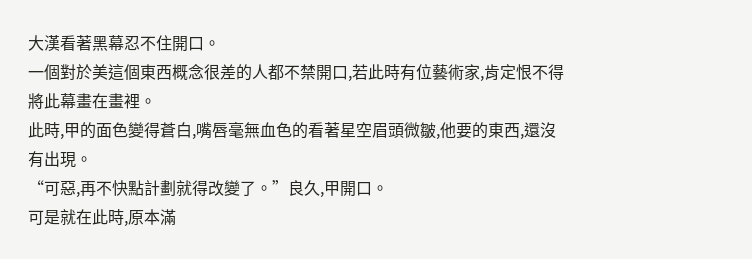大漢看著黑幕忍不住開口。
一個對於美這個東西概念很差的人都不禁開口,若此時有位藝術家,肯定恨不得將此幕畫在畫裡。
此時,甲的面色變得蒼白,嘴唇毫無血色的看著星空眉頭微皺,他要的東西,還沒有出現。
“可惡,再不快點計劃就得改變了。”良久,甲開口。
可是就在此時,原本滿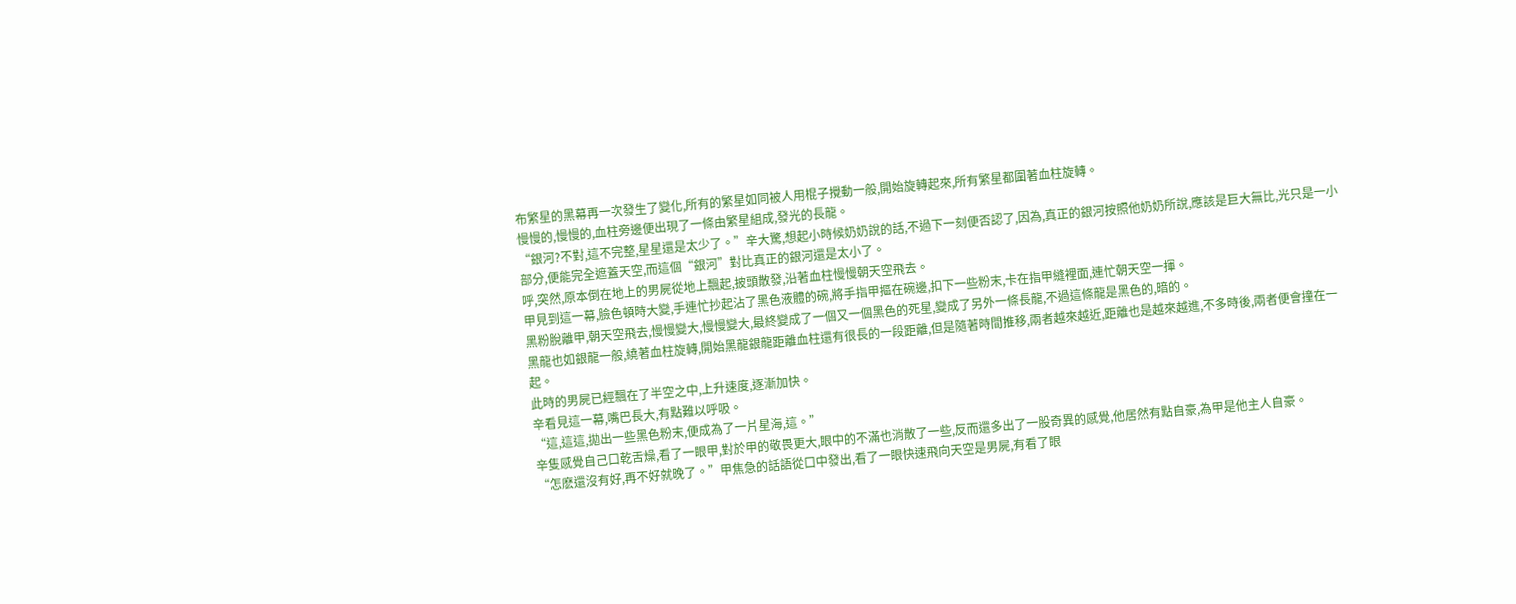布繁星的黑幕再一次發生了變化,所有的繁星如同被人用棍子攪動一般,開始旋轉起來,所有繁星都圍著血柱旋轉。
慢慢的,慢慢的,血柱旁邊便出現了一條由繁星組成,發光的長龍。
“銀河?不對,這不完整,星星還是太少了。”辛大驚,想起小時候奶奶說的話,不過下一刻便否認了,因為,真正的銀河按照他奶奶所說,應該是巨大無比,光只是一小部分,便能完全遮蓋天空,而這個“銀河”對比真正的銀河還是太小了。
呼,突然,原本倒在地上的男屍從地上飄起,披頭散發,沿著血柱慢慢朝天空飛去。
甲見到這一幕,臉色頓時大變,手連忙抄起沾了黑色液體的碗,將手指甲摳在碗邊,扣下一些粉末,卡在指甲縫裡面,連忙朝天空一揮。
黑粉脫離甲,朝天空飛去,慢慢變大,慢慢變大,最終變成了一個又一個黑色的死星,變成了另外一條長龍,不過這條龍是黑色的,暗的。
黑龍也如銀龍一般,繞著血柱旋轉,開始黑龍銀龍距離血柱還有很長的一段距離,但是隨著時間推移,兩者越來越近,距離也是越來越進,不多時後,兩者便會撞在一起。
此時的男屍已經飄在了半空之中,上升速度,逐漸加快。
辛看見這一幕,嘴巴長大,有點難以呼吸。
“這,這這,拋出一些黑色粉末,便成為了一片星海,這。”
辛隻感覺自己口乾舌燥,看了一眼甲,對於甲的敬畏更大,眼中的不滿也消散了一些,反而還多出了一股奇異的感覺,他居然有點自豪,為甲是他主人自豪。
“怎麽還沒有好,再不好就晚了。”甲焦急的話語從口中發出,看了一眼快速飛向天空是男屍,有看了眼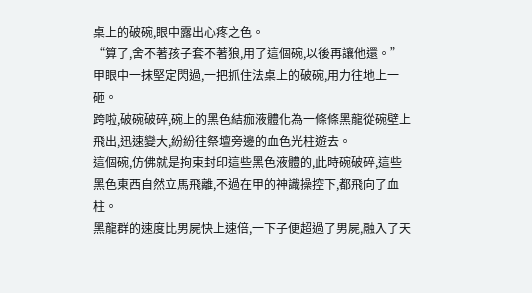桌上的破碗,眼中露出心疼之色。
“算了,舍不著孩子套不著狼,用了這個碗,以後再讓他還。”
甲眼中一抹堅定閃過,一把抓住法桌上的破碗,用力往地上一砸。
跨啦,破碗破碎,碗上的黑色結痂液體化為一條條黑龍從碗壁上飛出,迅速變大,紛紛往祭壇旁邊的血色光柱遊去。
這個碗,仿佛就是拘束封印這些黑色液體的,此時碗破碎,這些黑色東西自然立馬飛離,不過在甲的神識操控下,都飛向了血柱。
黑龍群的速度比男屍快上速倍,一下子便超過了男屍,融入了天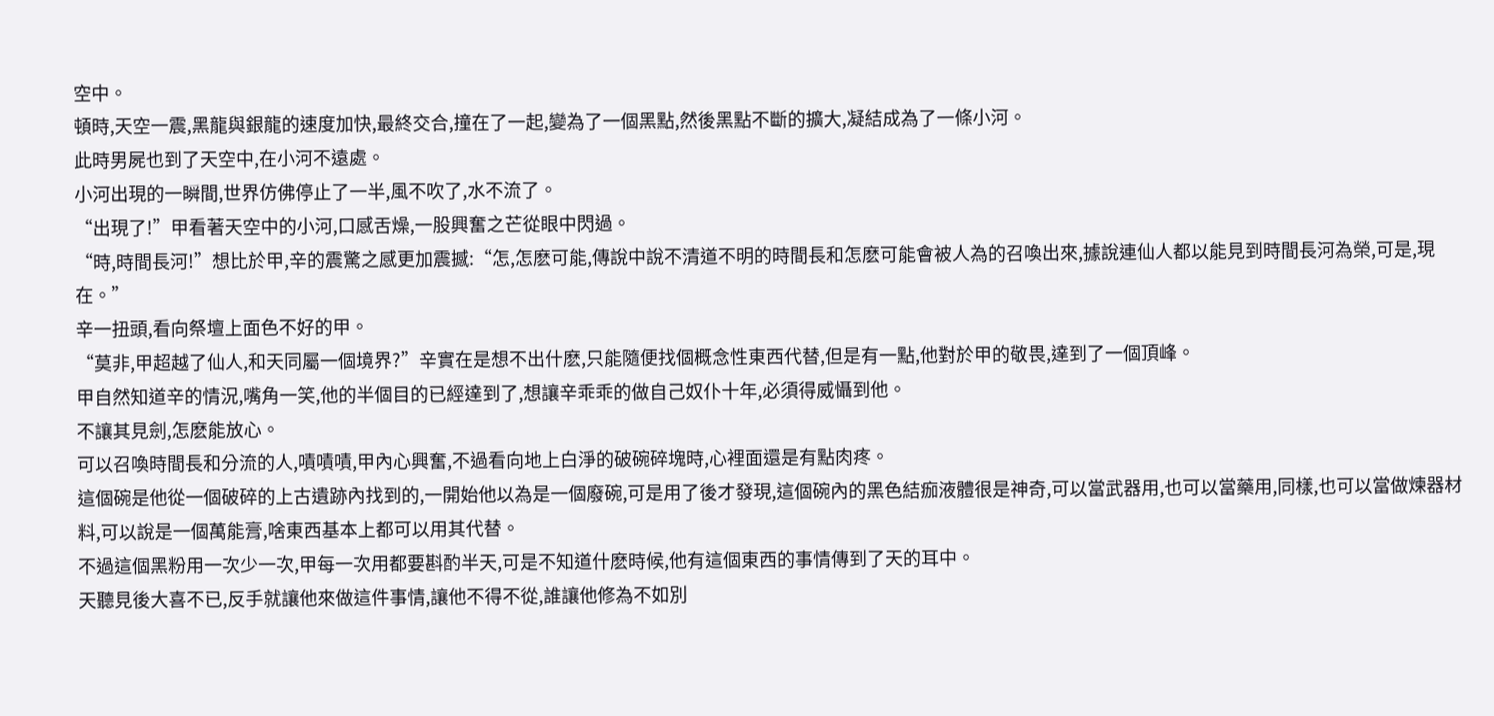空中。
頓時,天空一震,黑龍與銀龍的速度加快,最終交合,撞在了一起,變為了一個黑點,然後黑點不斷的擴大,凝結成為了一條小河。
此時男屍也到了天空中,在小河不遠處。
小河出現的一瞬間,世界仿佛停止了一半,風不吹了,水不流了。
“出現了!”甲看著天空中的小河,口感舌燥,一股興奮之芒從眼中閃過。
“時,時間長河!”想比於甲,辛的震驚之感更加震撼:“怎,怎麽可能,傳說中說不清道不明的時間長和怎麽可能會被人為的召喚出來,據說連仙人都以能見到時間長河為榮,可是,現在。”
辛一扭頭,看向祭壇上面色不好的甲。
“莫非,甲超越了仙人,和天同屬一個境界?”辛實在是想不出什麽,只能隨便找個概念性東西代替,但是有一點,他對於甲的敬畏,達到了一個頂峰。
甲自然知道辛的情況,嘴角一笑,他的半個目的已經達到了,想讓辛乖乖的做自己奴仆十年,必須得威懾到他。
不讓其見劍,怎麽能放心。
可以召喚時間長和分流的人,嘖嘖嘖,甲內心興奮,不過看向地上白淨的破碗碎塊時,心裡面還是有點肉疼。
這個碗是他從一個破碎的上古遺跡內找到的,一開始他以為是一個廢碗,可是用了後才發現,這個碗內的黑色結痂液體很是神奇,可以當武器用,也可以當藥用,同樣,也可以當做煉器材料,可以說是一個萬能膏,啥東西基本上都可以用其代替。
不過這個黑粉用一次少一次,甲每一次用都要斟酌半天,可是不知道什麽時候,他有這個東西的事情傳到了天的耳中。
天聽見後大喜不已,反手就讓他來做這件事情,讓他不得不從,誰讓他修為不如別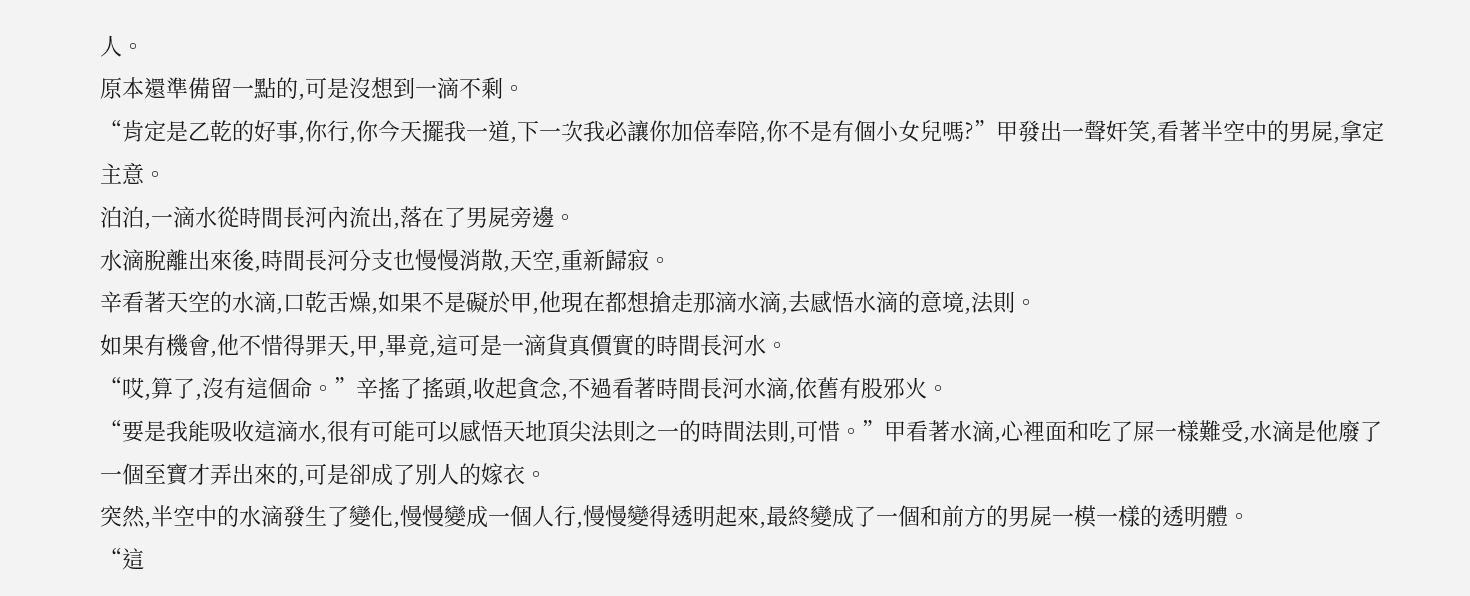人。
原本還準備留一點的,可是沒想到一滴不剩。
“肯定是乙乾的好事,你行,你今天擺我一道,下一次我必讓你加倍奉陪,你不是有個小女兒嗎?”甲發出一聲奸笑,看著半空中的男屍,拿定主意。
泊泊,一滴水從時間長河內流出,落在了男屍旁邊。
水滴脫離出來後,時間長河分支也慢慢消散,天空,重新歸寂。
辛看著天空的水滴,口乾舌燥,如果不是礙於甲,他現在都想搶走那滴水滴,去感悟水滴的意境,法則。
如果有機會,他不惜得罪天,甲,畢竟,這可是一滴貨真價實的時間長河水。
“哎,算了,沒有這個命。”辛搖了搖頭,收起貪念,不過看著時間長河水滴,依舊有股邪火。
“要是我能吸收這滴水,很有可能可以感悟天地頂尖法則之一的時間法則,可惜。”甲看著水滴,心裡面和吃了屎一樣難受,水滴是他廢了一個至寶才弄出來的,可是卻成了別人的嫁衣。
突然,半空中的水滴發生了變化,慢慢變成一個人行,慢慢變得透明起來,最終變成了一個和前方的男屍一模一樣的透明體。
“這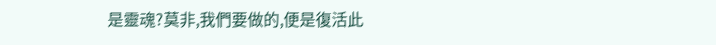是靈魂?莫非,我們要做的,便是復活此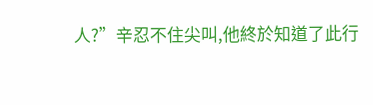人?”辛忍不住尖叫,他終於知道了此行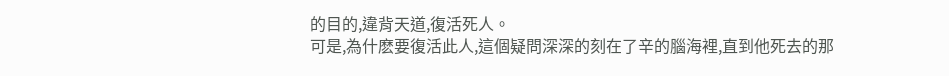的目的,違背天道,復活死人。
可是,為什麽要復活此人,這個疑問深深的刻在了辛的腦海裡,直到他死去的那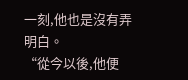一刻,他也是沒有弄明白。
“從今以後,他便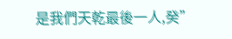是我們天乾最後一人,癸”